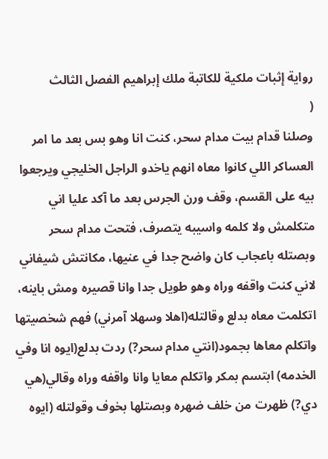رواية إثبات ملكية للكاتبة ملك إبراهيم الفصل الثالث
(
وصلنا قدام بيت مدام سحر، كنت انا وهو بس بعد ما امر العساكر اللي كانوا معاه انهم ياخدو الراجل الخليجي ويرجعوا بيه على القسم، وقف ورن الجرس بعد ما آكد عليا اني متكلمش ولا كلمه واسيبه يتصرف، فتحت مدام سحر وبصتله باعجاب كان واضح جدا في عنيها، مكانتش شيفاني لاني كنت واقفه وراه وهو طويل جدا وانا قصيره ومش باينه، اتكلمت معاه بدلع وقالتله(اهلا وسهلا آمرني) فهم شخصيتها واتكلم معاها بجمود(انتي مدام سحر?) ردت بدلع(ايوه انا وفي الخدمه) ابتسم بمكر واتكلم معايا وانا واقفه وراه وقالي(هي دي?) ظهرت من خلف ضهره وبصتلها بخوف وقولتله (ايوه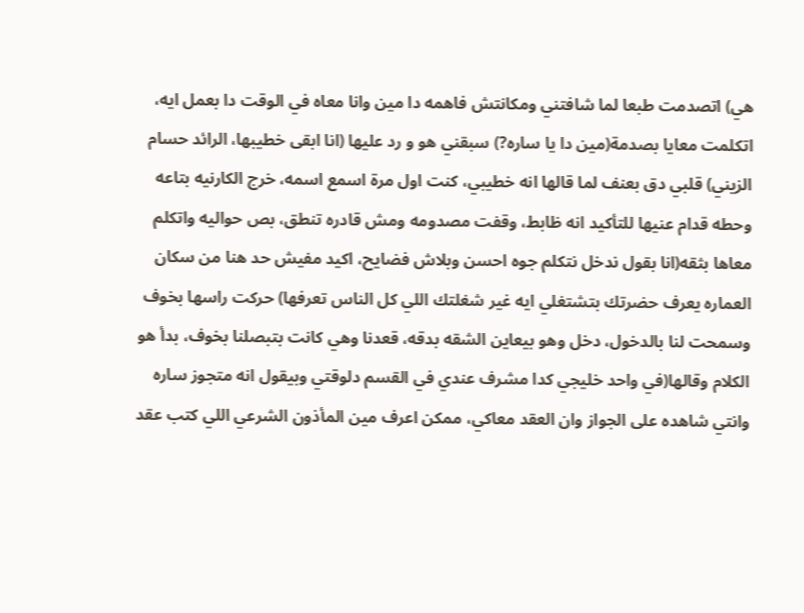هي) اتصدمت طبعا لما شافتني ومكانتش فاهمه دا مين وانا معاه في الوقت دا بعمل ايه، اتكلمت معايا بصدمة(مين دا يا ساره?) سبقني هو و رد عليها (انا ابقى خطيبها، الرائد حسام الزيني) قلبي دق بعنف لما قالها انه خطيبي، كنت اول مرة اسمع اسمه، خرج الكارنيه بتاعه وحطه قدام عنيها للتأكيد انه ظابط، وقفت مصدومه ومش قادره تنطق، بص حواليه واتكلم معاها بثقه(انا بقول ندخل نتكلم جوه احسن وبلاش فضايح، اكيد مفيش حد هنا من سكان العماره يعرف حضرتك بتشتغلي ايه غير شغلتك اللي كل الناس تعرفها) حركت راسها بخوف وسمحت لنا بالدخول، دخل وهو بيعاين الشقه بدقه، قعدنا وهي كانت بتبصلنا بخوف، بدأ هو الكلام وقالها(في واحد خليجي كدا مشرف عندي في القسم دلوقتي وبيقول انه متجوز ساره وانتي شاهده على الجواز وان العقد معاكي، ممكن اعرف مين المأذون الشرعي اللي كتب عقد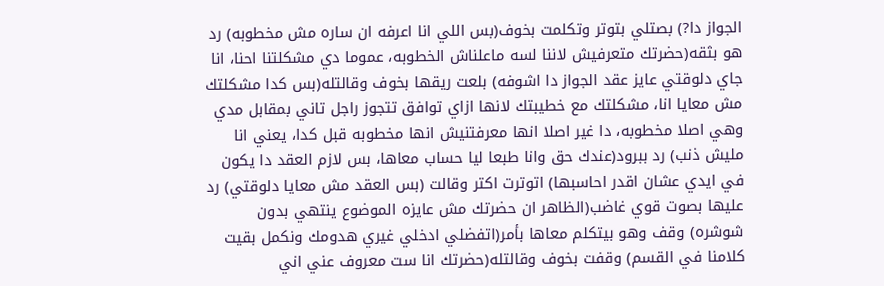الجواز دا?) بصتلي بتوتر وتكلمت بخوف(بس اللي انا اعرفه ان ساره مش مخطوبه) رد هو بثقه(حضرتك متعرفيش لاننا لسه ماعلناش الخطوبه، عموما دي مشكلتنا احنا، انا جاي دلوقتي عايز عقد الجواز دا اشوفه) بلعت ريقها بخوف وقالتله(بس كدا مشكلتك مش معايا انا، مشكلتك مع خطيبتك لانها ازاي توافق تتجوز راجل تاني بمقابل مدي وهي اصلا مخطوبه، دا غير اصلا انها معرفتنيش انها مخطوبه قبل كدا، يعني انا مليش ذنب) رد ببرود(عندك حق وانا طبعا ليا حساب معاها، بس لازم العقد دا يكون في ايدي عشان اقدر احاسبها) اتوترت اكتر وقالت (بس العقد مش معايا دلوقتي) رد عليها بصوت قوي غاضب(الظاهر ان حضرتك مش عايزه الموضوع ينتهي بدون شوشره) وقف وهو بيتكلم معاها بأمر(اتفضلي ادخلي غيري هدومك ونكمل بقيت كلامنا في القسم) وقفت بخوف وقالتله(حضرتك انا ست معروف عني اني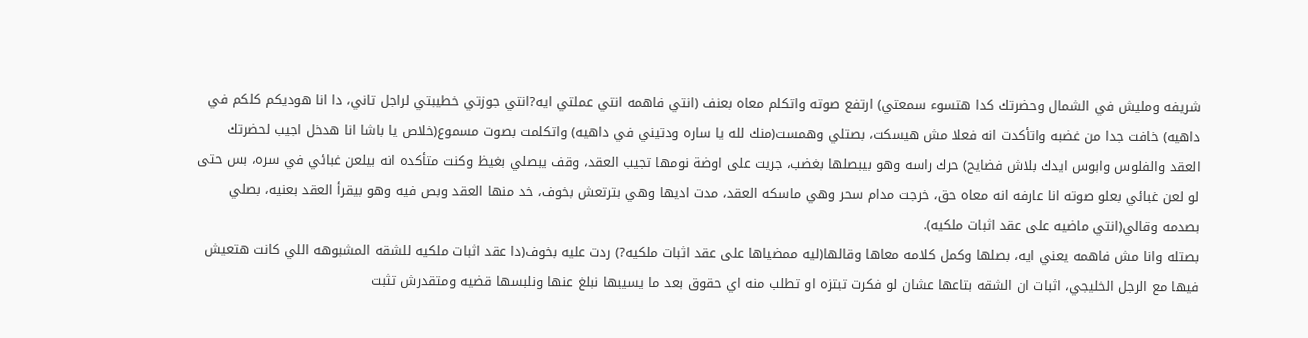شريفه ومليش في الشمال وحضرتك كدا هتسوء سمعتي) ارتفع صوته واتكلم معاه بعنف (انتي فاهمه انتي عملتي ايه?انتي جوزتي خطيبتي لراجل تاني، دا انا هوديكم كلكم في داهيه) خافت جدا من غضبه واتأكدت انه فعلا مش هيسكت، بصتلي وهمست(منك لله يا ساره ودتيني في داهيه) واتكلمت بصوت مسموع(خلاص يا باشا انا هدخل اجيب لحضرتك العقد والفلوس وابوس ايدك بلاش فضايح) حرك راسه وهو بيبصلها بغضب، جريت على اوضة نومها تجيب العقد، وقف يبصلي بغيظ وكنت متأكده انه بيلعن غبائي في سره، بس حتى لو لعن غبائي بعلو صوته انا عارفه انه معاه حق، خرجت مدام سحر وهي ماسكه العقد، مدت اديها وهي بترتعش بخوف، خد منها العقد وبص فيه وهو بيقرأ العقد بعنيه، بصلي بصدمه وقالي(انتي ماضيه على عقد اثبات ملكيه).
بصتله وانا مش فاهمه يعني ايه، بصلها وكمل كلامه معاها وقالها(ليه ممضياها على عقد اثبات ملكيه?) ردت عليه بخوف(دا عقد اثبات ملكيه للشقه المشبوهه اللي كانت هتعيش فيها مع الرجل الخليجي، اثبات ان الشقه بتاعها عشان لو فكرت تبتزه او تطلب منه اي حقوق بعد ما يسيبها نبلغ عنها ونلبسها قضيه ومتقدرش تثبت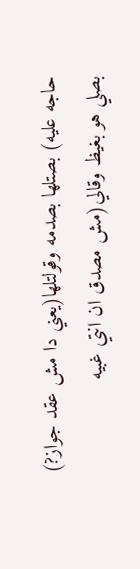حاجه عليه) بصتلها بصدمه وقولتلها(يعني دا مش عقد جواز?) بصلي هو بغيظ وقالي(مش مصدق ان انتي غبيه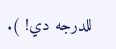للدرجه دي! ).